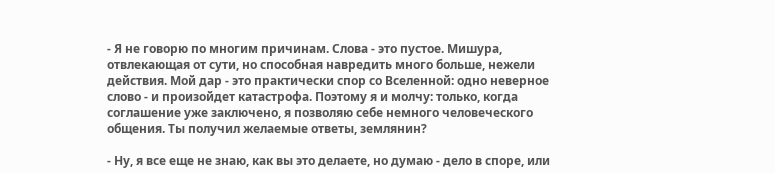- Я не говорю по многим причинам. Слова - это пустое. Мишура, отвлекающая от сути, но способная навредить много больше, нежели действия. Мой дар - это практически спор со Вселенной: одно неверное слово - и произойдет катастрофа. Поэтому я и молчу: только, когда соглашение уже заключено, я позволяю себе немного человеческого общения. Ты получил желаемые ответы, землянин?

- Ну, я все еще не знаю, как вы это делаете, но думаю - дело в споре, или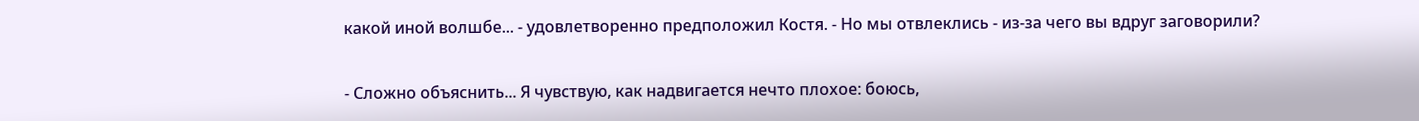какой иной волшбе... - удовлетворенно предположил Костя. - Но мы отвлеклись - из-за чего вы вдруг заговорили?

- Сложно объяснить... Я чувствую, как надвигается нечто плохое: боюсь,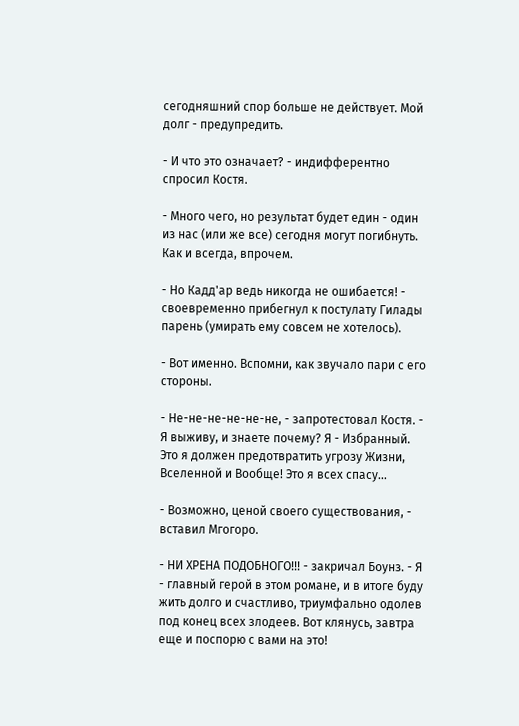сегодняшний спор больше не действует. Мой долг - предупредить.

- И что это означает? - индифферентно спросил Костя.

- Много чего, но результат будет един - один из нас (или же все) сегодня могут погибнуть. Как и всегда, впрочем.

- Но Кадд'ар ведь никогда не ошибается! - своевременно прибегнул к постулату Гилады парень (умирать ему совсем не хотелось).

- Вот именно. Вспомни, как звучало пари с его стороны.

- Не-не-не-не-не-не, - запротестовал Костя. - Я выживу, и знаете почему? Я - Избранный. Это я должен предотвратить угрозу Жизни, Вселенной и Вообще! Это я всех спасу...

- Возможно, ценой своего существования, - вставил Мгогоро.

- НИ ХРЕНА ПОДОБНОГО!!! - закричал Боунз. - Я - главный герой в этом романе, и в итоге буду жить долго и счастливо, триумфально одолев под конец всех злодеев. Вот клянусь, завтра еще и поспорю с вами на это!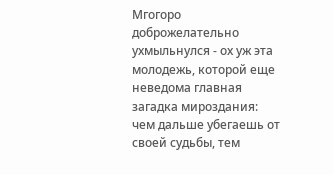Мгогоро доброжелательно ухмыльнулся - ох уж эта молодежь, которой еще неведома главная загадка мироздания: чем дальше убегаешь от своей судьбы, тем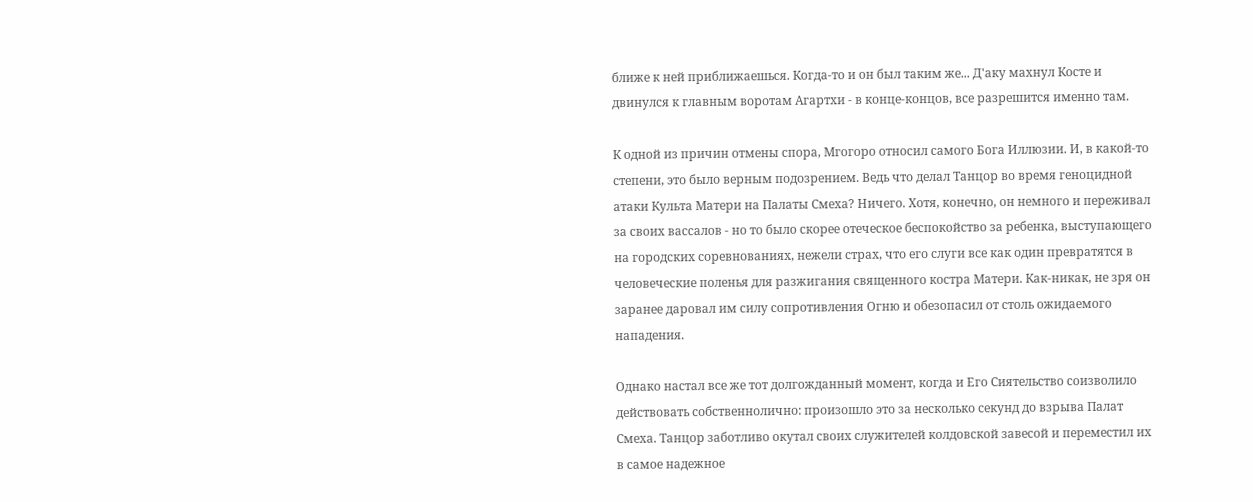ближе к ней приближаешься. Когда-то и он был таким же... Д'аку махнул Косте и двинулся к главным воротам Агартхи - в конце-концов, все разрешится именно там.

К одной из причин отмены спора, Мгогоро относил самого Бога Иллюзии. И, в какой-то степени, это было верным подозрением. Ведь что делал Танцор во время геноцидной атаки Культа Матери на Палаты Смеха? Ничего. Хотя, конечно, он немного и переживал за своих вассалов - но то было скорее отеческое беспокойство за ребенка, выступающего на городских соревнованиях, нежели страх, что его слуги все как один превратятся в человеческие поленья для разжигания священного костра Матери. Как-никак, не зря он заранее даровал им силу сопротивления Огню и обезопасил от столь ожидаемого нападения.

Однако настал все же тот долгожданный момент, когда и Его Сиятельство соизволило действовать собственнолично: произошло это за несколько секунд до взрыва Палат Смеха. Танцор заботливо окутал своих служителей колдовской завесой и переместил их в самое надежное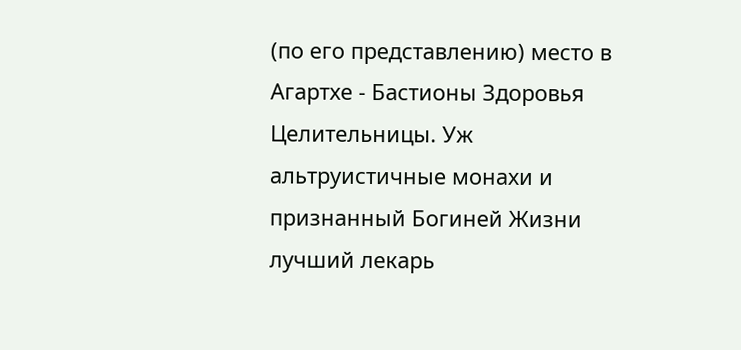(по его представлению) место в Агартхе - Бастионы Здоровья Целительницы. Уж альтруистичные монахи и признанный Богиней Жизни лучший лекарь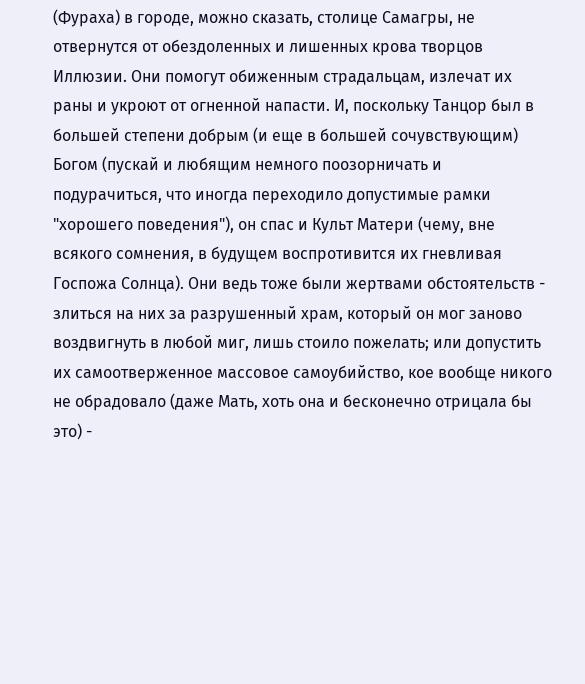(Фураха) в городе, можно сказать, столице Самагры, не отвернутся от обездоленных и лишенных крова творцов Иллюзии. Они помогут обиженным страдальцам, излечат их раны и укроют от огненной напасти. И, поскольку Танцор был в большей степени добрым (и еще в большей сочувствующим) Богом (пускай и любящим немного поозорничать и подурачиться, что иногда переходило допустимые рамки "хорошего поведения"), он спас и Культ Матери (чему, вне всякого сомнения, в будущем воспротивится их гневливая Госпожа Солнца). Они ведь тоже были жертвами обстоятельств - злиться на них за разрушенный храм, который он мог заново воздвигнуть в любой миг, лишь стоило пожелать; или допустить их самоотверженное массовое самоубийство, кое вообще никого не обрадовало (даже Мать, хоть она и бесконечно отрицала бы это) -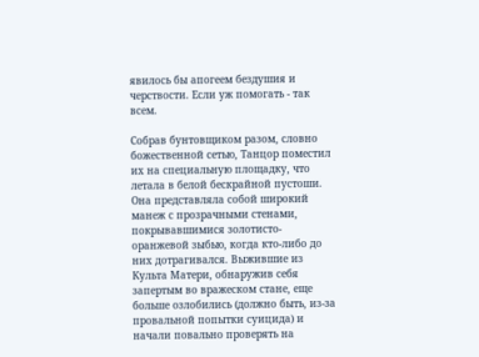явилось бы апогеем бездушия и черствости. Если уж помогать - так всем.

Собрав бунтовщиком разом, словно божественной сетью, Танцор поместил их на специальную площадку, что летала в белой бескрайной пустоши. Она представляла собой широкий манеж с прозрачными стенами, покрывавшимися золотисто-оранжевой зыбью, когда кто-либо до них дотрагивался. Выжившие из Культа Матери, обнаружив себя запертым во вражеском стане, еще больше озлобились (должно быть, из-за провальной попытки суицида) и начали повально проверять на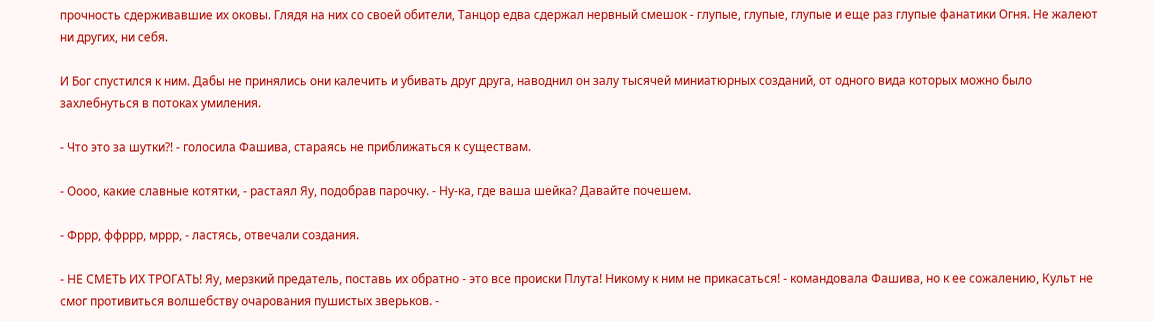прочность сдерживавшие их оковы. Глядя на них со своей обители, Танцор едва сдержал нервный смешок - глупые, глупые, глупые и еще раз глупые фанатики Огня. Не жалеют ни других, ни себя.

И Бог спустился к ним. Дабы не принялись они калечить и убивать друг друга, наводнил он залу тысячей миниатюрных созданий, от одного вида которых можно было захлебнуться в потоках умиления.

- Что это за шутки?! - голосила Фашива, стараясь не приближаться к существам.

- Оооо, какие славные котятки, - растаял Яу, подобрав парочку. - Ну-ка, где ваша шейка? Давайте почешем.

- Фррр, ффррр, мррр, - ластясь, отвечали создания.

- НЕ СМЕТЬ ИХ ТРОГАТЬ! Яу, мерзкий предатель, поставь их обратно - это все происки Плута! Никому к ним не прикасаться! - командовала Фашива, но к ее сожалению, Культ не смог противиться волшебству очарования пушистых зверьков. -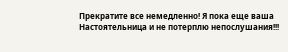Прекратите все немедленно! Я пока еще ваша Настоятельница и не потерплю непослушания!!!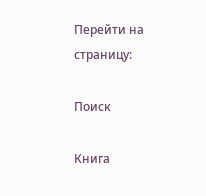Перейти на страницу:

Поиск

Книга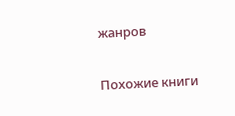жанров

Похожие книги